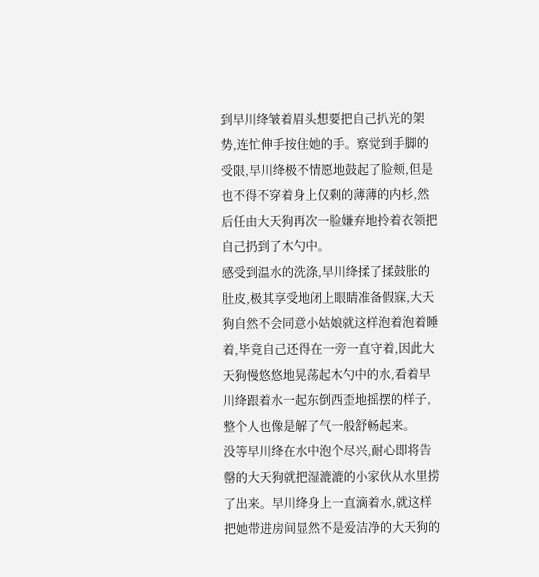到早川绛皱着眉头想要把自己扒光的架势,连忙伸手按住她的手。察觉到手脚的受限,早川绛极不情愿地鼓起了脸颊,但是也不得不穿着身上仅剩的薄薄的内杉,然后任由大天狗再次一脸嫌弃地拎着衣领把自己扔到了木勺中。
感受到温水的洗涤,早川绛揉了揉鼓胀的肚皮,极其享受地闭上眼睛准备假寐,大天狗自然不会同意小姑娘就这样泡着泡着睡着,毕竟自己还得在一旁一直守着,因此大天狗慢悠悠地晃荡起木勺中的水,看着早川绛跟着水一起东倒西歪地摇摆的样子,整个人也像是解了气一般舒畅起来。
没等早川绛在水中泡个尽兴,耐心即将告罄的大天狗就把湿漉漉的小家伙从水里捞了出来。早川绛身上一直滴着水,就这样把她带进房间显然不是爱洁净的大天狗的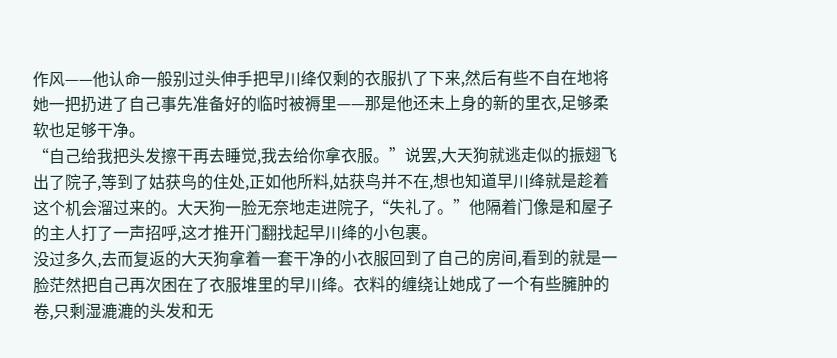作风——他认命一般别过头伸手把早川绛仅剩的衣服扒了下来,然后有些不自在地将她一把扔进了自己事先准备好的临时被褥里——那是他还未上身的新的里衣,足够柔软也足够干净。
“自己给我把头发擦干再去睡觉,我去给你拿衣服。”说罢,大天狗就逃走似的振翅飞出了院子,等到了姑获鸟的住处,正如他所料,姑获鸟并不在,想也知道早川绛就是趁着这个机会溜过来的。大天狗一脸无奈地走进院子,“失礼了。”他隔着门像是和屋子的主人打了一声招呼,这才推开门翻找起早川绛的小包裹。
没过多久,去而复返的大天狗拿着一套干净的小衣服回到了自己的房间,看到的就是一脸茫然把自己再次困在了衣服堆里的早川绛。衣料的缠绕让她成了一个有些臃肿的卷,只剩湿漉漉的头发和无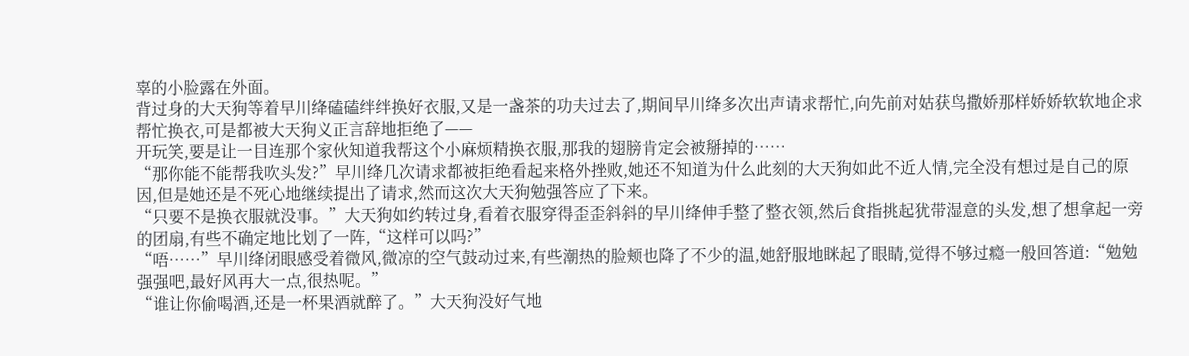辜的小脸露在外面。
背过身的大天狗等着早川绛磕磕绊绊换好衣服,又是一盏茶的功夫过去了,期间早川绛多次出声请求帮忙,向先前对姑获鸟撒娇那样娇娇软软地企求帮忙换衣,可是都被大天狗义正言辞地拒绝了——
开玩笑,要是让一目连那个家伙知道我帮这个小麻烦精换衣服,那我的翅膀肯定会被掰掉的……
“那你能不能帮我吹头发?”早川绛几次请求都被拒绝看起来格外挫败,她还不知道为什么此刻的大天狗如此不近人情,完全没有想过是自己的原因,但是她还是不死心地继续提出了请求,然而这次大天狗勉强答应了下来。
“只要不是换衣服就没事。”大天狗如约转过身,看着衣服穿得歪歪斜斜的早川绛伸手整了整衣领,然后食指挑起犹带湿意的头发,想了想拿起一旁的团扇,有些不确定地比划了一阵,“这样可以吗?”
“唔……”早川绛闭眼感受着微风,微凉的空气鼓动过来,有些潮热的脸颊也降了不少的温,她舒服地眯起了眼睛,觉得不够过瘾一般回答道:“勉勉强强吧,最好风再大一点,很热呢。”
“谁让你偷喝酒,还是一杯果酒就醉了。”大天狗没好气地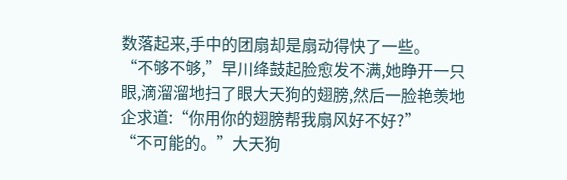数落起来,手中的团扇却是扇动得快了一些。
“不够不够,”早川绛鼓起脸愈发不满,她睁开一只眼,滴溜溜地扫了眼大天狗的翅膀,然后一脸艳羡地企求道:“你用你的翅膀帮我扇风好不好?”
“不可能的。”大天狗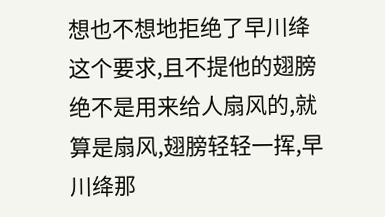想也不想地拒绝了早川绛这个要求,且不提他的翅膀绝不是用来给人扇风的,就算是扇风,翅膀轻轻一挥,早川绛那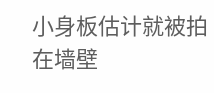小身板估计就被拍在墙壁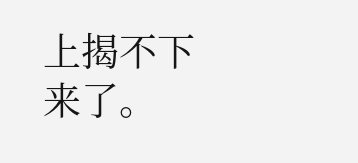上揭不下来了。